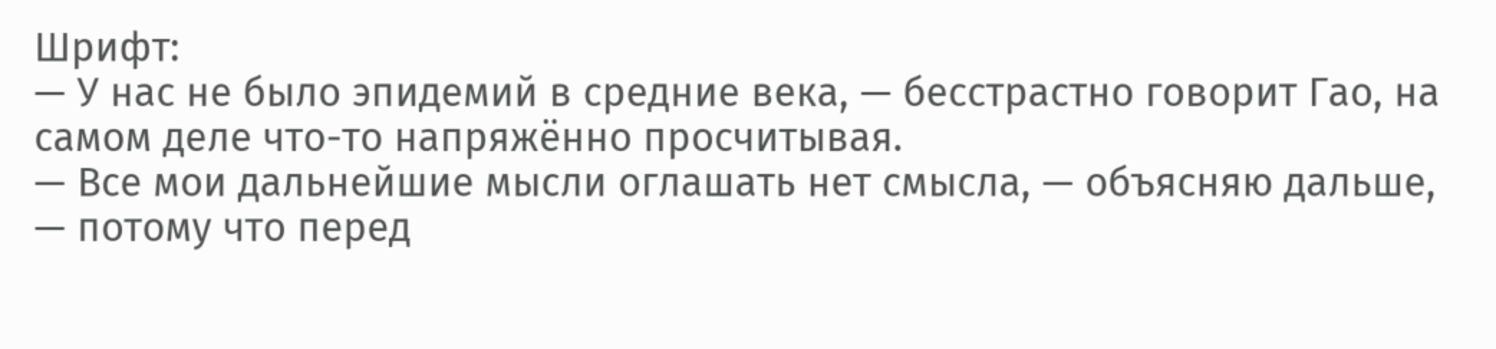Шрифт:
— У нас не было эпидемий в средние века, — бесстрастно говорит Гао, на самом деле что-то напряжённо просчитывая.
— Все мои дальнейшие мысли оглашать нет смысла, — объясняю дальше, — потому что перед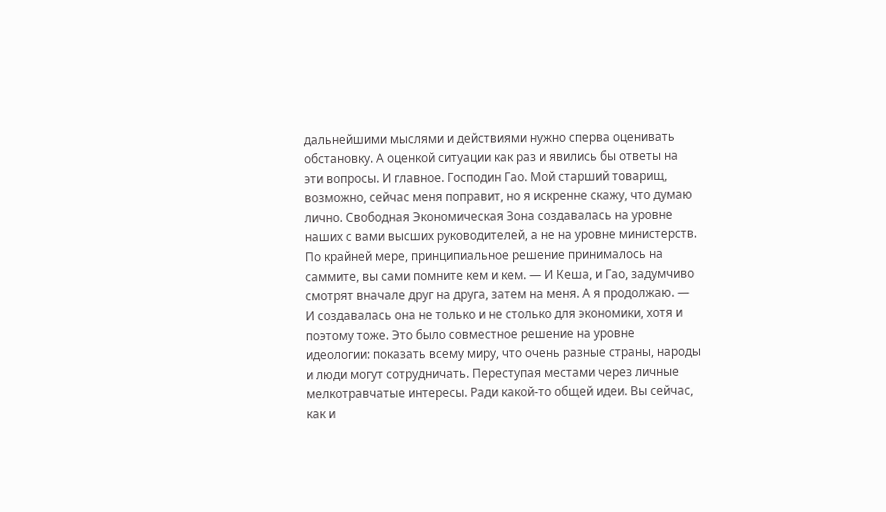дальнейшими мыслями и действиями нужно сперва оценивать обстановку. А оценкой ситуации как раз и явились бы ответы на эти вопросы. И главное. Господин Гао. Мой старший товарищ, возможно, сейчас меня поправит, но я искренне скажу, что думаю лично. Свободная Экономическая Зона создавалась на уровне наших с вами высших руководителей, а не на уровне министерств. По крайней мере, принципиальное решение принималось на саммите, вы сами помните кем и кем. — И Кеша, и Гао, задумчиво смотрят вначале друг на друга, затем на меня. А я продолжаю. — И создавалась она не только и не столько для экономики, хотя и поэтому тоже. Это было совместное решение на уровне идеологии: показать всему миру, что очень разные страны, народы и люди могут сотрудничать. Переступая местами через личные мелкотравчатые интересы. Ради какой-то общей идеи. Вы сейчас, как и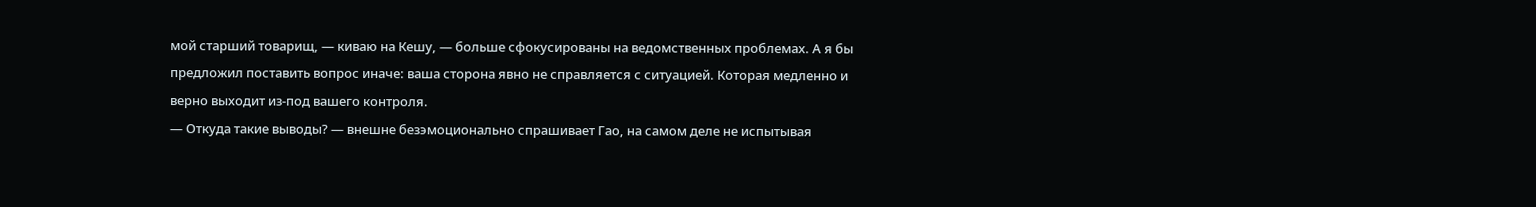мой старший товарищ, — киваю на Кешу, — больше сфокусированы на ведомственных проблемах. А я бы предложил поставить вопрос иначе: ваша сторона явно не справляется с ситуацией. Которая медленно и верно выходит из-под вашего контроля.
— Откуда такие выводы? — внешне безэмоционально спрашивает Гао, на самом деле не испытывая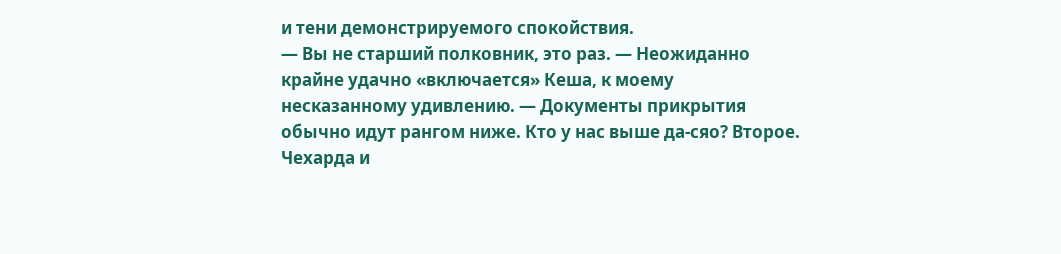и тени демонстрируемого спокойствия.
— Вы не старший полковник, это раз. — Неожиданно крайне удачно «включается» Кеша, к моему несказанному удивлению. — Документы прикрытия обычно идут рангом ниже. Кто у нас выше да-сяо? Второе. Чехарда и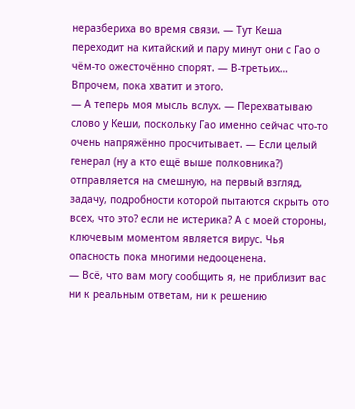неразбериха во время связи. — Тут Кеша переходит на китайский и пару минут они с Гао о чём-то ожесточённо спорят. — В-третьих… Впрочем, пока хватит и этого.
— А теперь моя мысль вслух. — Перехватываю слово у Кеши, поскольку Гао именно сейчас что-то очень напряжённо просчитывает. — Если целый генерал (ну а кто ещё выше полковника?) отправляется на смешную, на первый взгляд, задачу, подробности которой пытаются скрыть ото всех, что это? если не истерика? А с моей стороны, ключевым моментом является вирус. Чья опасность пока многими недооценена.
— Всё, что вам могу сообщить я, не приблизит вас ни к реальным ответам, ни к решению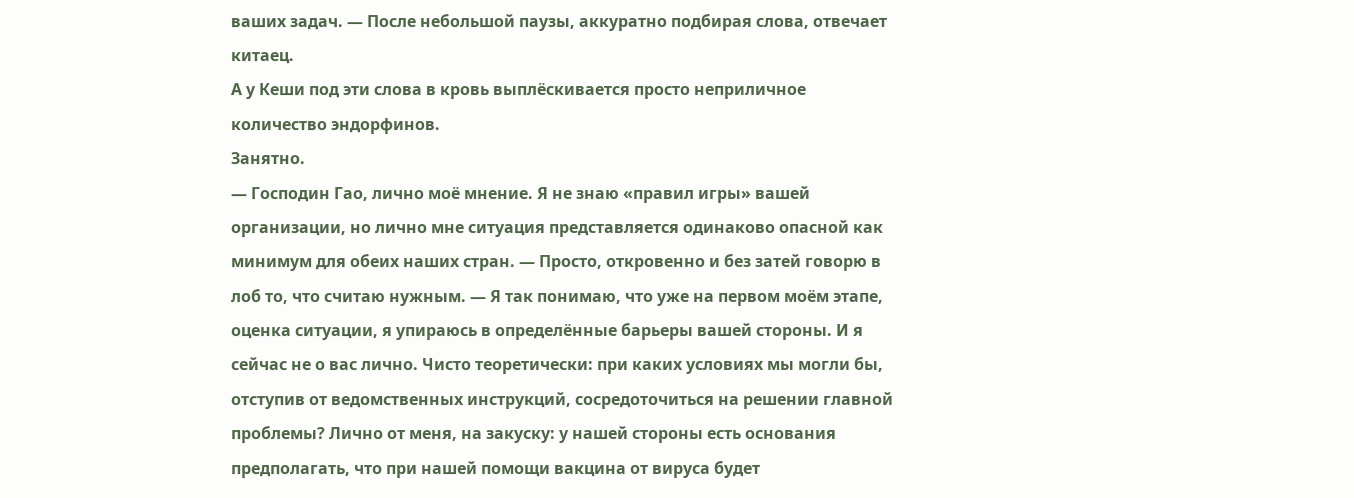ваших задач. — После небольшой паузы, аккуратно подбирая слова, отвечает китаец.
А у Кеши под эти слова в кровь выплёскивается просто неприличное количество эндорфинов.
Занятно.
— Господин Гао, лично моё мнение. Я не знаю «правил игры» вашей организации, но лично мне ситуация представляется одинаково опасной как минимум для обеих наших стран. — Просто, откровенно и без затей говорю в лоб то, что считаю нужным. — Я так понимаю, что уже на первом моём этапе, оценка ситуации, я упираюсь в определённые барьеры вашей стороны. И я сейчас не о вас лично. Чисто теоретически: при каких условиях мы могли бы, отступив от ведомственных инструкций, сосредоточиться на решении главной проблемы? Лично от меня, на закуску: у нашей стороны есть основания предполагать, что при нашей помощи вакцина от вируса будет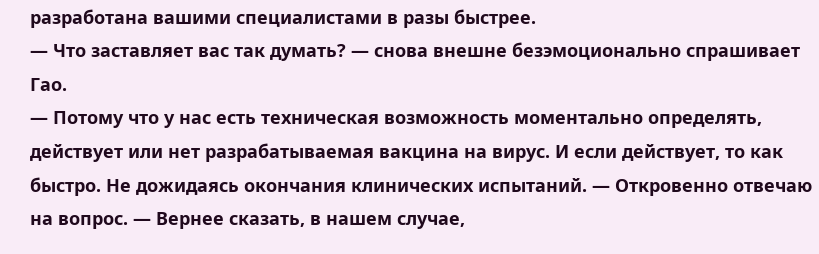разработана вашими специалистами в разы быстрее.
— Что заставляет вас так думать? — снова внешне безэмоционально спрашивает Гао.
— Потому что у нас есть техническая возможность моментально определять, действует или нет разрабатываемая вакцина на вирус. И если действует, то как быстро. Не дожидаясь окончания клинических испытаний. — Откровенно отвечаю на вопрос. — Вернее сказать, в нашем случае,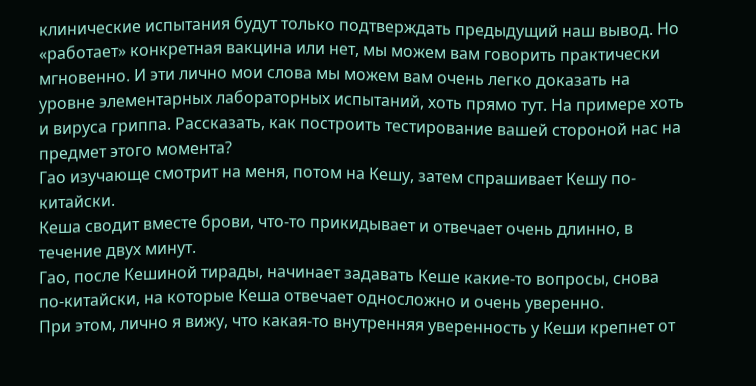клинические испытания будут только подтверждать предыдущий наш вывод. Но «работает» конкретная вакцина или нет, мы можем вам говорить практически мгновенно. И эти лично мои слова мы можем вам очень легко доказать на уровне элементарных лабораторных испытаний, хоть прямо тут. На примере хоть и вируса гриппа. Рассказать, как построить тестирование вашей стороной нас на предмет этого момента?
Гао изучающе смотрит на меня, потом на Кешу, затем спрашивает Кешу по-китайски.
Кеша сводит вместе брови, что-то прикидывает и отвечает очень длинно, в течение двух минут.
Гао, после Кешиной тирады, начинает задавать Кеше какие-то вопросы, снова по-китайски, на которые Кеша отвечает односложно и очень уверенно.
При этом, лично я вижу, что какая-то внутренняя уверенность у Кеши крепнет от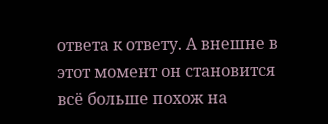ответа к ответу. А внешне в этот момент он становится всё больше похож на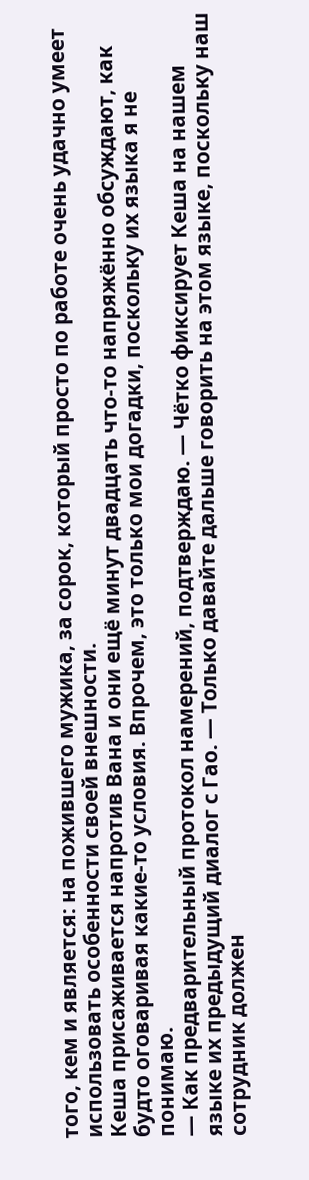того, кем и является: на пожившего мужика, за сорок, который просто по работе очень удачно умеет использовать особенности своей внешности.
Кеша присаживается напротив Вана и они ещё минут двадцать что-то напряжённо обсуждают, как будто оговаривая какие-то условия. Впрочем, это только мои догадки, поскольку их языка я не понимаю.
— Как предварительный протокол намерений, подтверждаю. — Чётко фиксирует Кеша на нашем языке их предыдущий диалог с Гао. — Только давайте дальше говорить на этом языке, поскольку наш сотрудник должен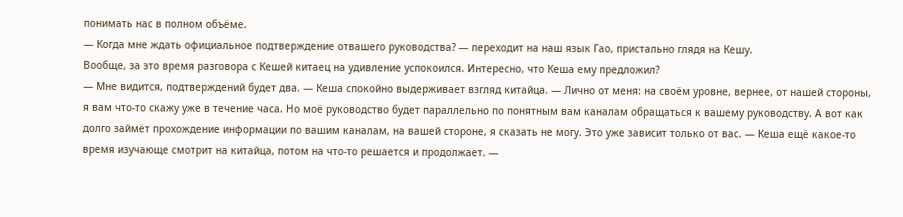понимать нас в полном объёме.
— Когда мне ждать официальное подтверждение отвашего руководства? — переходит на наш язык Гао, пристально глядя на Кешу.
Вообще, за это время разговора с Кешей китаец на удивление успокоился. Интересно, что Кеша ему предложил?
— Мне видится, подтверждений будет два. — Кеша спокойно выдерживает взгляд китайца. — Лично от меня: на своём уровне, вернее, от нашей стороны, я вам что-то скажу уже в течение часа. Но моё руководство будет параллельно по понятным вам каналам обращаться к вашему руководству. А вот как долго займёт прохождение информации по вашим каналам, на вашей стороне, я сказать не могу. Это уже зависит только от вас. — Кеша ещё какое-то время изучающе смотрит на китайца, потом на что-то решается и продолжает. —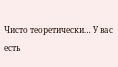Чисто теоретически… У вас есть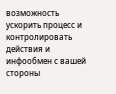возможность ускорить процесс и контролировать действия и инфообмен с вашей стороны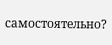самостоятельно?